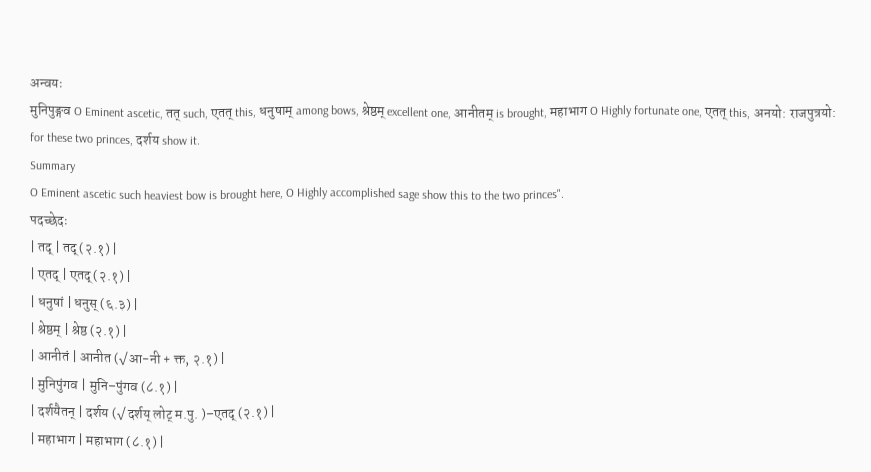अन्वयः
मुनिपुङ्गव O Eminent ascetic, तत् such, एतत् this, धनुषाम् among bows, श्रेष्ठम् excellent one, आनीतम् is brought, महाभाग O Highly fortunate one, एतत् this, अनयो: राजपुत्रयो: for these two princes, दर्शय show it.
Summary
O Eminent ascetic such heaviest bow is brought here, O Highly accomplished sage show this to the two princes".
पदच्छेदः
| तद् | तद् (२.१) |
| एतद् | एतद् (२.१) |
| धनुषां | धनुस् (६.३) |
| श्रेष्ठम् | श्रेष्ठ (२.१) |
| आनीतं | आनीत (√आ-नी + क्त, २.१) |
| मुनिपुंगव | मुनि–पुंगव (८.१) |
| दर्शयैतन् | दर्शय (√दर्शय् लोट् म.पु. )–एतद् (२.१) |
| महाभाग | महाभाग (८.१) |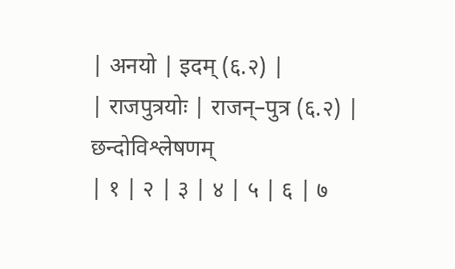| अनयो | इदम् (६.२) |
| राजपुत्रयोः | राजन्–पुत्र (६.२) |
छन्दोविश्लेषणम्
| १ | २ | ३ | ४ | ५ | ६ | ७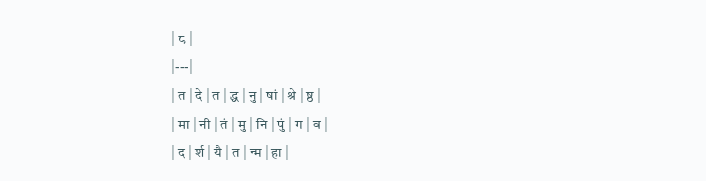| ८ |
|---|
| त | दे | त | द्ध | नु | षां | श्रे | ष्ठ |
| मा | नी | तं | मु | नि | पुं | ग | व |
| द | र्श | यै | त | न्म | हा |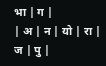भा | ग |
| अ | न | यो | रा | ज | पु |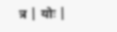त्र | योः |